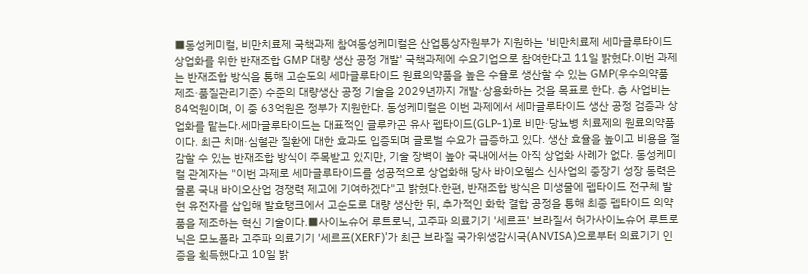■동성케미컬, 비만치료제 국책과제 참여동성케미컬은 산업통상자원부가 지원하는 '비만치료제 세마글루타이드 상업화를 위한 반재조합 GMP 대량 생산 공정 개발' 국책과제에 수요기업으로 참여한다고 11일 밝혔다.이번 과제는 반재조합 방식을 통해 고순도의 세마글루타이드 원료의약품을 높은 수율로 생산할 수 있는 GMP(우수의약품 제조·품질관리기준) 수준의 대량생산 공정 기술을 2029년까지 개발·상용화하는 것을 목표로 한다. 총 사업비는 84억원이며, 이 중 63억원은 정부가 지원한다. 동성케미컬은 이번 과제에서 세마글루타이드 생산 공정 검증과 상업화를 맡는다.세마글루타이드는 대표적인 글루카곤 유사 펩타이드(GLP-1)로 비만·당뇨병 치료제의 원료의약품이다. 최근 치매·심혈관 질환에 대한 효과도 입증되며 글로벌 수요가 급증하고 있다. 생산 효율을 높이고 비용을 절감할 수 있는 반재조합 방식이 주목받고 있지만, 기술 장벽이 높아 국내에서는 아직 상업화 사례가 없다. 동성케미컬 관계자는 "이번 과제로 세마글루타이드를 성공적으로 상업화해 당사 바이오헬스 신사업의 중장기 성장 동력은 물론 국내 바이오산업 경쟁력 제고에 기여하겠다"고 밝혔다.한편, 반재조합 방식은 미생물에 펩타이드 전구체 발현 유전자를 삽입해 발효탱크에서 고순도로 대량 생산한 뒤, 추가적인 화학 결합 공정을 통해 최종 펩타이드 의약품을 제조하는 혁신 기술이다.■사이노슈어 루트로닉, 고주파 의료기기 '세르프' 브라질서 허가사이노슈어 루트로닉은 모노폴라 고주파 의료기기 '세르프(XERF)'가 최근 브라질 국가위생감시국(ANVISA)으로부터 의료기기 인증을 획득했다고 10일 밝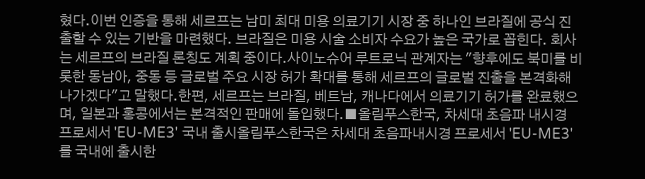혔다.이번 인증을 통해 세르프는 남미 최대 미용 의료기기 시장 중 하나인 브라질에 공식 진출할 수 있는 기반을 마련했다. 브라질은 미용 시술 소비자 수요가 높은 국가로 꼽힌다. 회사는 세르프의 브라질 론칭도 계획 중이다.사이노슈어 루트로닉 관계자는 "향후에도 북미를 비롯한 동남아, 중동 등 글로벌 주요 시장 허가 확대를 통해 세르프의 글로벌 진출을 본격화해 나가겠다"고 말했다.한편, 세르프는 브라질, 베트남, 캐나다에서 의료기기 허가를 완료했으며, 일본과 홍콩에서는 본격적인 판매에 돌입했다.■올림푸스한국, 차세대 초음파 내시경 프로세서 'EU-ME3' 국내 출시올림푸스한국은 차세대 초음파내시경 프로세서 'EU-ME3'를 국내에 출시한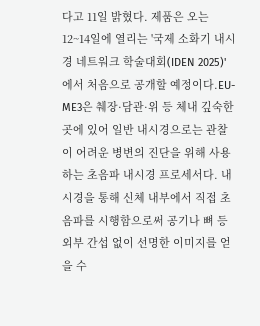다고 11일 밝혔다. 제품은 오는 12~14일에 열리는 '국제 소화기 내시경 네트워크 학술대회(IDEN 2025)'에서 처음으로 공개할 예정이다.EU-ME3은 췌장·담관·위 등 체내 깊숙한 곳에 있어 일반 내시경으로는 관찰이 어려운 병변의 진단을 위해 사용하는 초음파 내시경 프로세서다. 내시경을 통해 신체 내부에서 직접 초음파를 시행함으로써 공기나 뼈 등 외부 간섭 없이 선명한 이미지를 얻을 수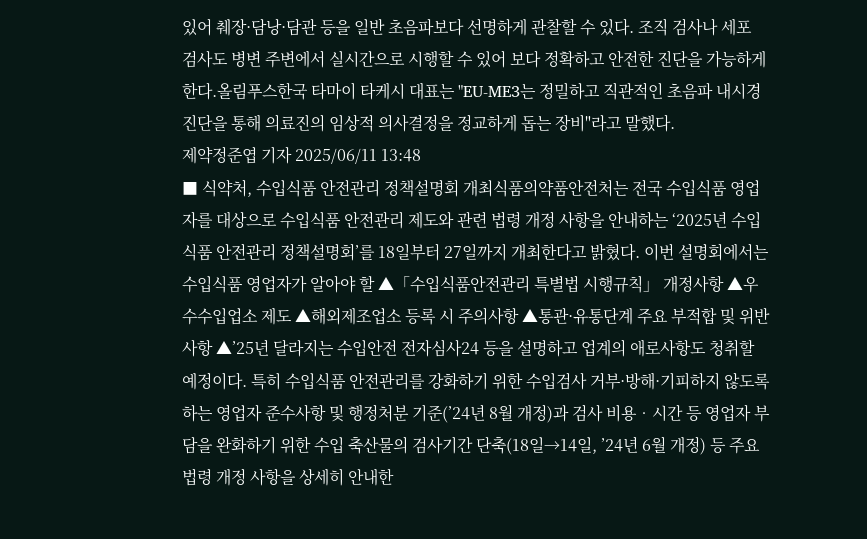있어 췌장·담낭·담관 등을 일반 초음파보다 선명하게 관찰할 수 있다. 조직 검사나 세포 검사도 병변 주변에서 실시간으로 시행할 수 있어 보다 정확하고 안전한 진단을 가능하게 한다.올림푸스한국 타마이 타케시 대표는 "EU-ME3는 정밀하고 직관적인 초음파 내시경 진단을 통해 의료진의 임상적 의사결정을 정교하게 돕는 장비"라고 말했다.
제약정준엽 기자 2025/06/11 13:48
■ 식약처, 수입식품 안전관리 정책설명회 개최식품의약품안전처는 전국 수입식품 영업자를 대상으로 수입식품 안전관리 제도와 관련 법령 개정 사항을 안내하는 ‘2025년 수입식품 안전관리 정책설명회’를 18일부터 27일까지 개최한다고 밝혔다. 이번 설명회에서는 수입식품 영업자가 알아야 할 ▲「수입식품안전관리 특별법 시행규칙」 개정사항 ▲우수수입업소 제도 ▲해외제조업소 등록 시 주의사항 ▲통관·유통단계 주요 부적합 및 위반사항 ▲’25년 달라지는 수입안전 전자심사24 등을 설명하고 업계의 애로사항도 청취할 예정이다. 특히 수입식품 안전관리를 강화하기 위한 수입검사 거부·방해·기피하지 않도록 하는 영업자 준수사항 및 행정처분 기준(’24년 8월 개정)과 검사 비용‧시간 등 영업자 부담을 완화하기 위한 수입 축산물의 검사기간 단축(18일→14일, ’24년 6월 개정) 등 주요 법령 개정 사항을 상세히 안내한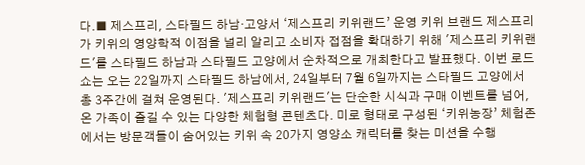다.■ 제스프리, 스타필드 하남·고양서 ‘제스프리 키위랜드’ 운영 키위 브랜드 제스프리가 키위의 영양학적 이점을 널리 알리고 소비자 접점을 확대하기 위해 '제스프리 키위랜드'를 스타필드 하남과 스타필드 고양에서 순차적으로 개최한다고 발표했다. 이번 로드쇼는 오는 22일까지 스타필드 하남에서, 24일부터 7월 6일까지는 스타필드 고양에서 총 3주간에 걸쳐 운영된다. '제스프리 키위랜드'는 단순한 시식과 구매 이벤트를 넘어, 온 가족이 즐길 수 있는 다양한 체험형 콘텐츠다. 미로 형태로 구성된 ‘키위농장’ 체험존에서는 방문객들이 숨어있는 키위 속 20가지 영양소 캐릭터를 찾는 미션을 수행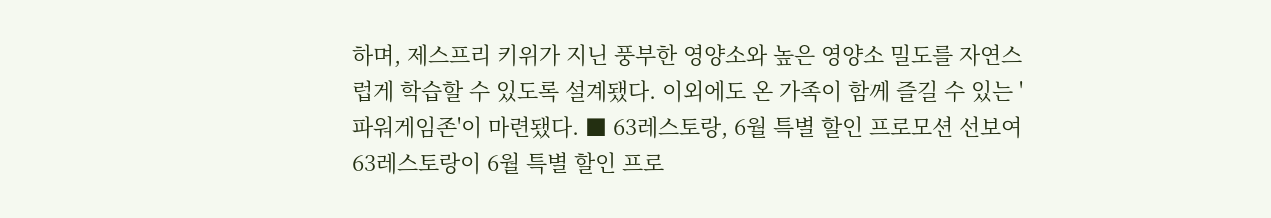하며, 제스프리 키위가 지닌 풍부한 영양소와 높은 영양소 밀도를 자연스럽게 학습할 수 있도록 설계됐다. 이외에도 온 가족이 함께 즐길 수 있는 '파워게임존'이 마련됐다. ■ 63레스토랑, 6월 특별 할인 프로모션 선보여63레스토랑이 6월 특별 할인 프로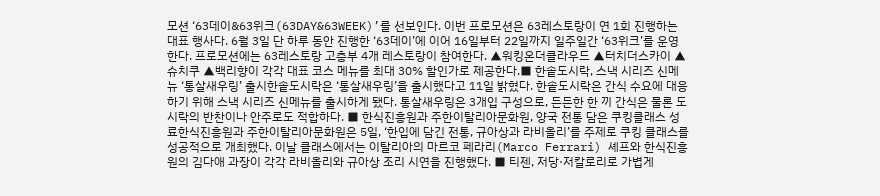모션 ‘63데이&63위크(63DAY&63WEEK)’를 선보인다. 이번 프로모션은 63레스토랑이 연 1회 진행하는 대표 행사다. 6월 3일 단 하루 동안 진행한 ‘63데이’에 이어 16일부터 22일까지 일주일간 ‘63위크’를 운영한다. 프로모션에는 63레스토랑 고층부 4개 레스토랑이 참여한다. ▲워킹온더클라우드 ▲터치더스카이 ▲슈치쿠 ▲백리향이 각각 대표 코스 메뉴를 최대 30% 할인가로 제공한다.■ 한솥도시락, 스낵 시리즈 신메뉴 ‘통살새우링’ 출시한솥도시락은 ‘통살새우링’을 출시했다고 11일 밝혔다. 한솥도시락은 간식 수요에 대응하기 위해 스낵 시리즈 신메뉴를 출시하게 됐다. 통살새우링은 3개입 구성으로, 든든한 한 끼 간식은 물론 도시락의 반찬이나 안주로도 적합하다. ■ 한식진흥원과 주한이탈리아문화원, 양국 전통 담은 쿠킹클래스 성료한식진흥원과 주한이탈리아문화원은 5일, ‘한입에 담긴 전통, 규아상과 라비올리’를 주제로 쿠킹 클래스를 성공적으로 개최했다. 이날 클래스에서는 이탈리아의 마르코 페라리(Marco Ferrari) 셰프와 한식진흥원의 김다애 과장이 각각 라비올리와 규아상 조리 시연을 진행했다. ■ 티젠, 저당·저칼로리로 가볍게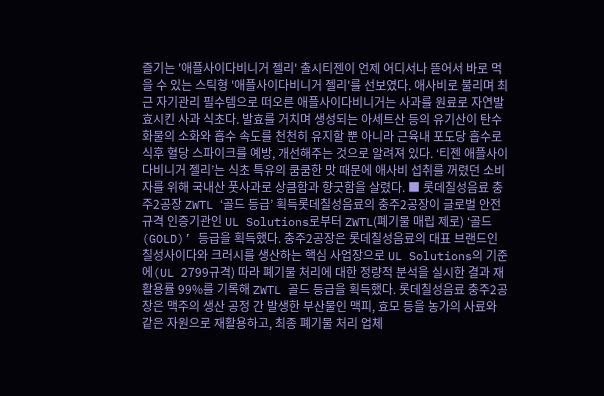즐기는 '애플사이다비니거 젤리' 출시티젠이 언제 어디서나 뜯어서 바로 먹을 수 있는 스틱형 '애플사이다비니거 젤리'를 선보였다. 애사비로 불리며 최근 자기관리 필수템으로 떠오른 애플사이다비니거는 사과를 원료로 자연발효시킨 사과 식초다. 발효를 거치며 생성되는 아세트산 등의 유기산이 탄수화물의 소화와 흡수 속도를 천천히 유지할 뿐 아니라 근육내 포도당 흡수로 식후 혈당 스파이크를 예방, 개선해주는 것으로 알려져 있다. ‘티젠 애플사이다비니거 젤리’는 식초 특유의 쿰쿰한 맛 때문에 애사비 섭취를 꺼렸던 소비자를 위해 국내산 풋사과로 상큼함과 향긋함을 살렸다. ■ 롯데칠성음료 충주2공장 ZWTL ‘골드 등급’ 획득롯데칠성음료의 충주2공장이 글로벌 안전규격 인증기관인 UL Solutions로부터 ZWTL(폐기물 매립 제로) ‘골드(GOLD)’ 등급을 획득했다. 충주2공장은 롯데칠성음료의 대표 브랜드인 칠성사이다와 크러시를 생산하는 핵심 사업장으로 UL Solutions의 기준에(UL 2799규격) 따라 폐기물 처리에 대한 정량적 분석을 실시한 결과 재활용률 99%를 기록해 ZWTL 골드 등급을 획득했다. 롯데칠성음료 충주2공장은 맥주의 생산 공정 간 발생한 부산물인 맥피, 효모 등을 농가의 사료와 같은 자원으로 재활용하고, 최종 폐기물 처리 업체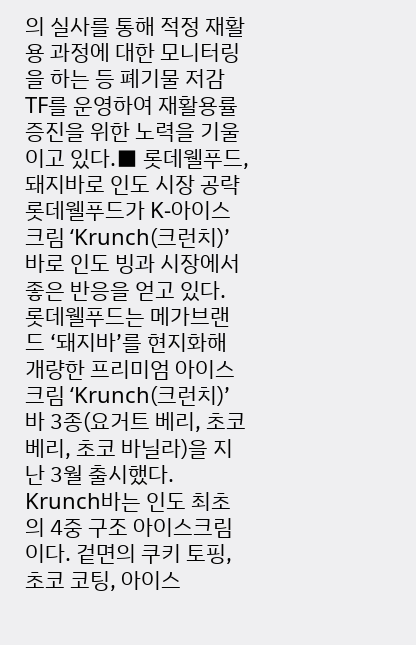의 실사를 통해 적정 재활용 과정에 대한 모니터링을 하는 등 폐기물 저감 TF를 운영하여 재활용률 증진을 위한 노력을 기울이고 있다.■ 롯데웰푸드, 돼지바로 인도 시장 공략롯데웰푸드가 K-아이스크림 ‘Krunch(크런치)’바로 인도 빙과 시장에서 좋은 반응을 얻고 있다. 롯데웰푸드는 메가브랜드 ‘돼지바’를 현지화해 개량한 프리미엄 아이스크림 ‘Krunch(크런치)’바 3종(요거트 베리, 초코 베리, 초코 바닐라)을 지난 3월 출시했다. Krunch바는 인도 최초의 4중 구조 아이스크림이다. 겉면의 쿠키 토핑, 초코 코팅, 아이스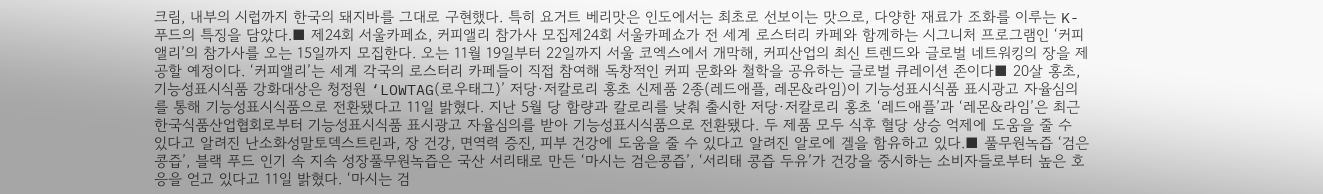크림, 내부의 시럽까지 한국의 돼지바를 그대로 구현했다. 특히 요거트 베리맛은 인도에서는 최초로 선보이는 맛으로, 다양한 재료가 조화를 이루는 K-푸드의 특징을 담았다.■ 제24회 서울카페쇼, 커피앨리 참가사 모집제24회 서울카페쇼가 전 세계 로스터리 카페와 함께하는 시그니처 프로그램인 ‘커피앨리’의 참가사를 오는 15일까지 모집한다. 오는 11월 19일부터 22일까지 서울 코엑스에서 개막해, 커피산업의 최신 트렌드와 글로벌 네트워킹의 장을 제공할 예정이다. ‘커피앨리’는 세계 각국의 로스터리 카페들이 직접 참여해 독창적인 커피 문화와 철학을 공유하는 글로벌 큐레이션 존이다■ 20살 홍초, 기능성표시식품 강화대상은 청정원 ‘LOWTAG(로우태그)’ 저당·저칼로리 홍초 신제품 2종(레드애플, 레몬&라임)이 기능성표시식품 표시광고 자율심의를 통해 기능성표시식품으로 전환됐다고 11일 밝혔다. 지난 5월 당 함량과 칼로리를 낮춰 출시한 저당·저칼로리 홍초 ‘레드애플’과 ‘레몬&라임’은 최근 한국식품산업협회로부터 기능성표시식품 표시광고 자율심의를 받아 기능성표시식품으로 전환됐다. 두 제품 모두 식후 혈당 상승 억제에 도움을 줄 수 있다고 알려진 난소화성말토덱스트린과, 장 건강, 면역력 증진, 피부 건강에 도움을 줄 수 있다고 알려진 알로에 겔을 함유하고 있다.■ 풀무원녹즙 ‘검은콩즙’, 블랙 푸드 인기 속 지속 성장풀무원녹즙은 국산 서리태로 만든 ‘마시는 검은콩즙’, ‘서리태 콩즙 두유’가 건강을 중시하는 소비자들로부터 높은 호응을 얻고 있다고 11일 밝혔다. ‘마시는 검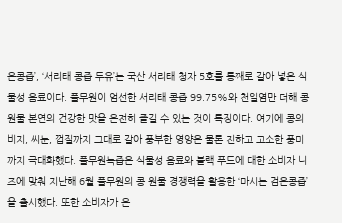은콩즙’, ‘서리태 콩즙 두유’는 국산 서리태 청자 5호를 통째로 갈아 넣은 식물성 음료이다. 풀무원이 엄선한 서리태 콩즙 99.75%와 천일염만 더해 콩 원물 본연의 건강한 맛을 온전히 즐길 수 있는 것이 특징이다. 여기에 콩의 비지, 씨눈, 껍질까지 그대로 갈아 풍부한 영양은 물론 진하고 고소한 풍미까지 극대화했다. 풀무원녹즙은 식물성 음료와 블랙 푸드에 대한 소비자 니즈에 맞춰 지난해 6월 풀무원의 콩 원물 경쟁력을 활용한 ‘마시는 검은콩즙’을 출시했다. 또한 소비자가 온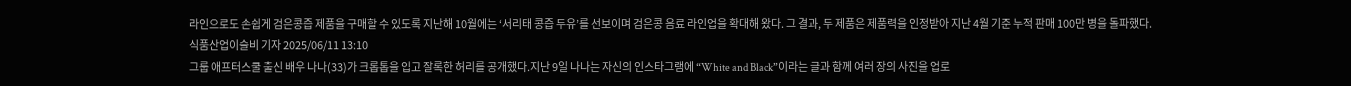라인으로도 손쉽게 검은콩즙 제품을 구매할 수 있도록 지난해 10월에는 ‘서리태 콩즙 두유’를 선보이며 검은콩 음료 라인업을 확대해 왔다. 그 결과, 두 제품은 제품력을 인정받아 지난 4월 기준 누적 판매 100만 병을 돌파했다.
식품산업이슬비 기자 2025/06/11 13:10
그룹 애프터스쿨 출신 배우 나나(33)가 크롭톱을 입고 잘록한 허리를 공개했다.지난 9일 나나는 자신의 인스타그램에 “White and Black”이라는 글과 함께 여러 장의 사진을 업로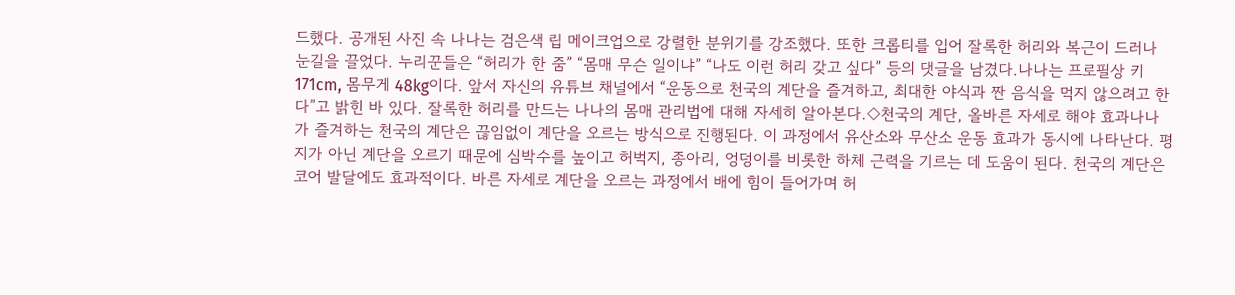드했다. 공개된 사진 속 나나는 검은색 립 메이크업으로 강렬한 분위기를 강조했다. 또한 크롭티를 입어 잘록한 허리와 복근이 드러나 눈길을 끌었다. 누리꾼들은 “허리가 한 줌” “몸매 무슨 일이냐” “나도 이런 허리 갖고 싶다” 등의 댓글을 남겼다.나나는 프로필상 키 171cm, 몸무게 48kg이다. 앞서 자신의 유튜브 채널에서 “운동으로 천국의 계단을 즐겨하고, 최대한 야식과 짠 음식을 먹지 않으려고 한다”고 밝힌 바 있다. 잘록한 허리를 만드는 나나의 몸매 관리법에 대해 자세히 알아본다.◇천국의 계단, 올바른 자세로 해야 효과나나가 즐겨하는 천국의 계단은 끊임없이 계단을 오르는 방식으로 진행된다. 이 과정에서 유산소와 무산소 운동 효과가 동시에 나타난다. 평지가 아닌 계단을 오르기 때문에 심박수를 높이고 허벅지, 종아리, 엉덩이를 비롯한 하체 근력을 기르는 데 도움이 된다. 천국의 계단은 코어 발달에도 효과적이다. 바른 자세로 계단을 오르는 과정에서 배에 힘이 들어가며 허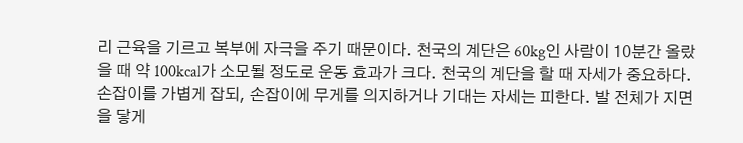리 근육을 기르고 복부에 자극을 주기 때문이다. 천국의 계단은 60kg인 사람이 10분간 올랐을 때 약 100kcal가 소모될 정도로 운동 효과가 크다. 천국의 계단을 할 때 자세가 중요하다. 손잡이를 가볍게 잡되, 손잡이에 무게를 의지하거나 기대는 자세는 피한다. 발 전체가 지면을 닿게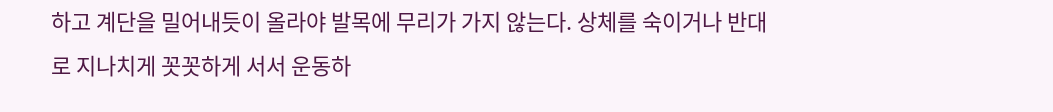하고 계단을 밀어내듯이 올라야 발목에 무리가 가지 않는다. 상체를 숙이거나 반대로 지나치게 꼿꼿하게 서서 운동하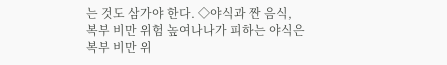는 것도 삼가야 한다. ◇야식과 짠 음식, 복부 비만 위험 높여나나가 피하는 야식은 복부 비만 위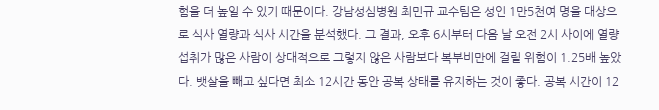험을 더 높일 수 있기 때문이다. 강남성심병원 최민규 교수팀은 성인 1만5천여 명을 대상으로 식사 열량과 식사 시간을 분석했다. 그 결과, 오후 6시부터 다음 날 오전 2시 사이에 열량 섭취가 많은 사람이 상대적으로 그렇지 않은 사람보다 복부비만에 걸릴 위험이 1.25배 높았다. 뱃살을 빼고 싶다면 최소 12시간 동안 공복 상태를 유지하는 것이 좋다. 공복 시간이 12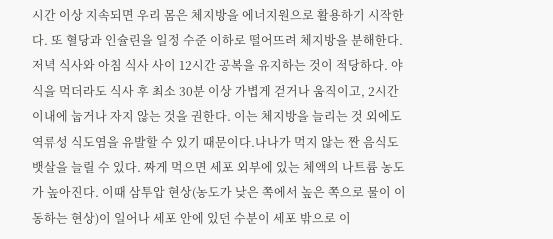시간 이상 지속되면 우리 몸은 체지방을 에너지원으로 활용하기 시작한다. 또 혈당과 인슐린을 일정 수준 이하로 떨어뜨려 체지방을 분해한다. 저녁 식사와 아침 식사 사이 12시간 공복을 유지하는 것이 적당하다. 야식을 먹더라도 식사 후 최소 30분 이상 가볍게 걷거나 움직이고, 2시간 이내에 눕거나 자지 않는 것을 권한다. 이는 체지방을 늘리는 것 외에도 역류성 식도염을 유발할 수 있기 때문이다.나나가 먹지 않는 짠 음식도 뱃살을 늘릴 수 있다. 짜게 먹으면 세포 외부에 있는 체액의 나트륨 농도가 높아진다. 이때 삼투압 현상(농도가 낮은 쪽에서 높은 쪽으로 물이 이동하는 현상)이 일어나 세포 안에 있던 수분이 세포 밖으로 이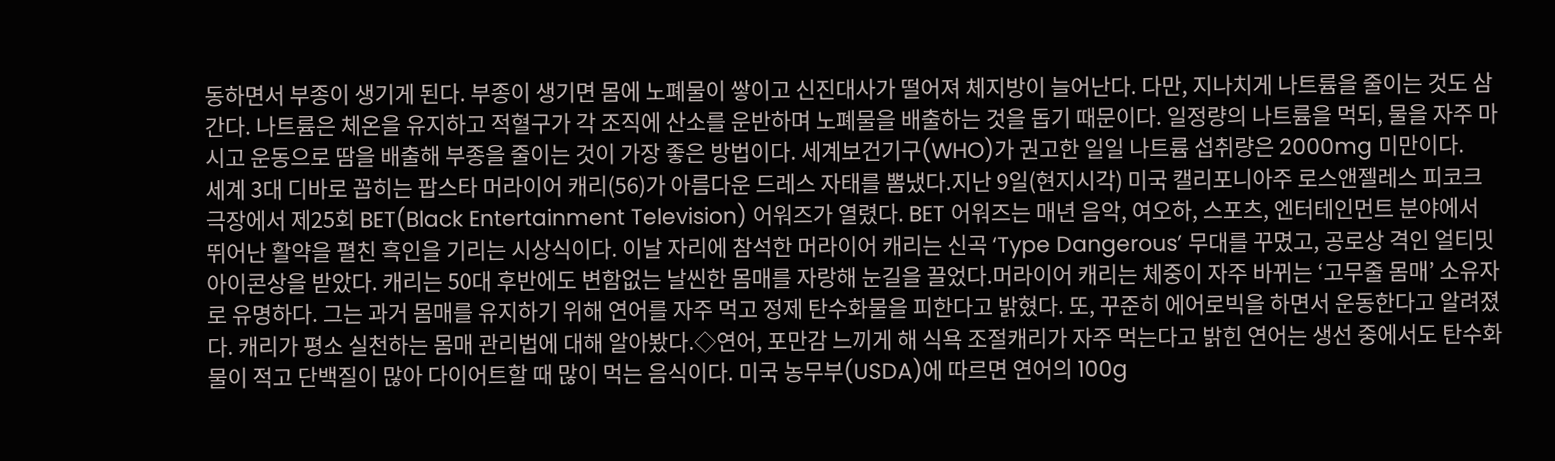동하면서 부종이 생기게 된다. 부종이 생기면 몸에 노폐물이 쌓이고 신진대사가 떨어져 체지방이 늘어난다. 다만, 지나치게 나트륨을 줄이는 것도 삼간다. 나트륨은 체온을 유지하고 적혈구가 각 조직에 산소를 운반하며 노폐물을 배출하는 것을 돕기 때문이다. 일정량의 나트륨을 먹되, 물을 자주 마시고 운동으로 땀을 배출해 부종을 줄이는 것이 가장 좋은 방법이다. 세계보건기구(WHO)가 권고한 일일 나트륨 섭취량은 2000mg 미만이다.
세계 3대 디바로 꼽히는 팝스타 머라이어 캐리(56)가 아름다운 드레스 자태를 뽐냈다.지난 9일(현지시각) 미국 캘리포니아주 로스앤젤레스 피코크 극장에서 제25회 BET(Black Entertainment Television) 어워즈가 열렸다. BET 어워즈는 매년 음악, 여오하, 스포츠, 엔터테인먼트 분야에서 뛰어난 활약을 펼친 흑인을 기리는 시상식이다. 이날 자리에 참석한 머라이어 캐리는 신곡 ‘Type Dangerous’ 무대를 꾸몄고, 공로상 격인 얼티밋 아이콘상을 받았다. 캐리는 50대 후반에도 변함없는 날씬한 몸매를 자랑해 눈길을 끌었다.머라이어 캐리는 체중이 자주 바뀌는 ‘고무줄 몸매’ 소유자로 유명하다. 그는 과거 몸매를 유지하기 위해 연어를 자주 먹고 정제 탄수화물을 피한다고 밝혔다. 또, 꾸준히 에어로빅을 하면서 운동한다고 알려졌다. 캐리가 평소 실천하는 몸매 관리법에 대해 알아봤다.◇연어, 포만감 느끼게 해 식욕 조절캐리가 자주 먹는다고 밝힌 연어는 생선 중에서도 탄수화물이 적고 단백질이 많아 다이어트할 때 많이 먹는 음식이다. 미국 농무부(USDA)에 따르면 연어의 100g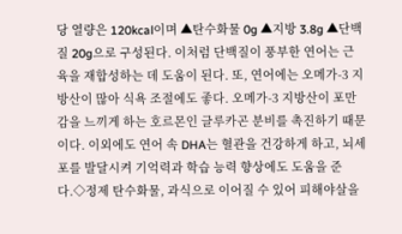당 열량은 120kcal이며 ▲탄수화물 0g ▲지방 3.8g ▲단백질 20g으로 구성된다. 이처럼 단백질이 풍부한 연어는 근육을 재합성하는 데 도움이 된다. 또, 연어에는 오메가-3 지방산이 많아 식욕 조절에도 좋다. 오메가-3 지방산이 포만감을 느끼게 하는 호르몬인 글루카곤 분비를 촉진하기 때문이다. 이외에도 연어 속 DHA는 혈관을 건강하게 하고, 뇌세포를 발달시켜 기억력과 학습 능력 향상에도 도움을 준다.◇정제 탄수화물, 과식으로 이어질 수 있어 피해야살을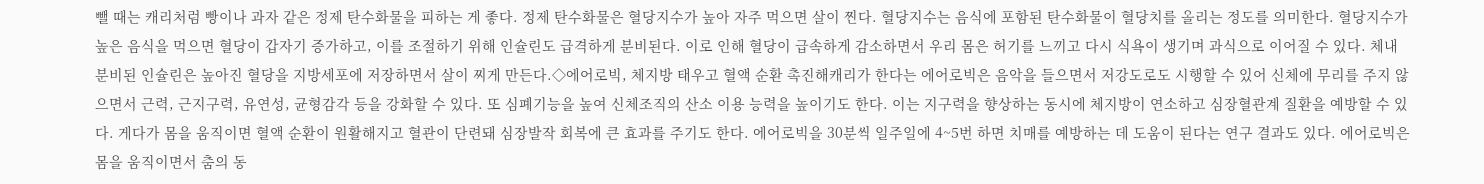뺄 때는 캐리처럼 빵이나 과자 같은 정제 탄수화물을 피하는 게 좋다. 정제 탄수화물은 혈당지수가 높아 자주 먹으면 살이 찐다. 혈당지수는 음식에 포함된 탄수화물이 혈당치를 올리는 정도를 의미한다. 혈당지수가 높은 음식을 먹으면 혈당이 갑자기 증가하고, 이를 조절하기 위해 인슐린도 급격하게 분비된다. 이로 인해 혈당이 급속하게 감소하면서 우리 몸은 허기를 느끼고 다시 식욕이 생기며 과식으로 이어질 수 있다. 체내 분비된 인슐린은 높아진 혈당을 지방세포에 저장하면서 살이 찌게 만든다.◇에어로빅, 체지방 태우고 혈액 순환 촉진해캐리가 한다는 에어로빅은 음악을 들으면서 저강도로도 시행할 수 있어 신체에 무리를 주지 않으면서 근력, 근지구력, 유연성, 균형감각 등을 강화할 수 있다. 또 심폐기능을 높여 신체조직의 산소 이용 능력을 높이기도 한다. 이는 지구력을 향상하는 동시에 체지방이 연소하고 심장혈관계 질환을 예방할 수 있다. 게다가 몸을 움직이면 혈액 순환이 원활해지고 혈관이 단련돼 심장발작 회복에 큰 효과를 주기도 한다. 에어로빅을 30분씩 일주일에 4~5번 하면 치매를 예방하는 데 도움이 된다는 연구 결과도 있다. 에어로빅은 몸을 움직이면서 춤의 동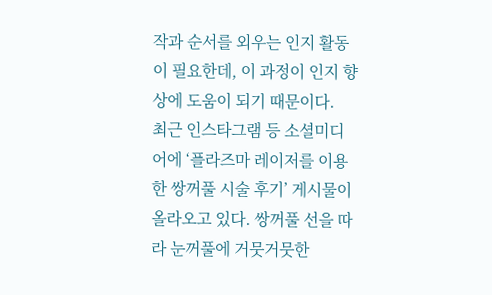작과 순서를 외우는 인지 활동이 필요한데, 이 과정이 인지 향상에 도움이 되기 때문이다.
최근 인스타그램 등 소셜미디어에 ‘플라즈마 레이저를 이용한 쌍꺼풀 시술 후기’ 게시물이 올라오고 있다. 쌍꺼풀 선을 따라 눈꺼풀에 거뭇거뭇한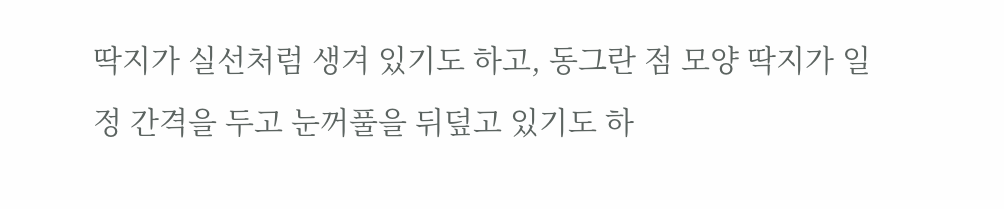딱지가 실선처럼 생겨 있기도 하고, 동그란 점 모양 딱지가 일정 간격을 두고 눈꺼풀을 뒤덮고 있기도 하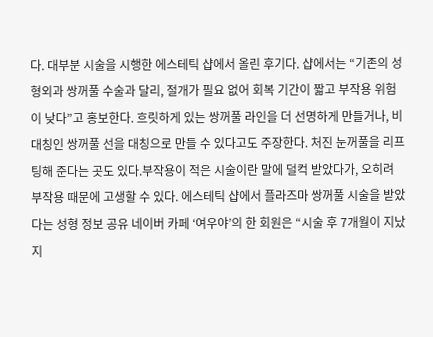다. 대부분 시술을 시행한 에스테틱 샵에서 올린 후기다. 샵에서는 “기존의 성형외과 쌍꺼풀 수술과 달리, 절개가 필요 없어 회복 기간이 짧고 부작용 위험이 낮다”고 홍보한다. 흐릿하게 있는 쌍꺼풀 라인을 더 선명하게 만들거나, 비대칭인 쌍꺼풀 선을 대칭으로 만들 수 있다고도 주장한다. 처진 눈꺼풀을 리프팅해 준다는 곳도 있다.부작용이 적은 시술이란 말에 덜컥 받았다가, 오히려 부작용 때문에 고생할 수 있다. 에스테틱 샵에서 플라즈마 쌍꺼풀 시술을 받았다는 성형 정보 공유 네이버 카페 ‘여우야’의 한 회원은 “시술 후 7개월이 지났지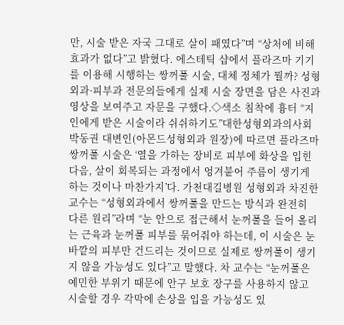만, 시술 받은 자국 그대로 살이 패였다”며 “상처에 비해 효과가 없다”고 밝혔다. 에스테틱 샵에서 플라즈마 기기를 이용해 시행하는 쌍꺼풀 시술, 대체 정체가 뭘까? 성형외과·피부과 전문의들에게 실제 시술 장면을 담은 사진과 영상을 보여주고 자문을 구했다.◇색소 침착에 흉터 “지인에게 받은 시술이라 쉬쉬하기도”대한성형외과의사회 박동권 대변인(아몬드성형외과 원장)에 따르면 플라즈마 쌍꺼풀 시술은 ‘열을 가하는 장비로 피부에 화상을 입힌 다음, 살이 회복되는 과정에서 엉겨붙어 주름이 생기게 하는 것이나 마찬가지’다. 가천대길병원 성형외과 차진한 교수는 “성형외과에서 쌍꺼풀을 만드는 방식과 완전히 다른 원리”라며 “눈 안으로 접근해서 눈꺼풀을 들어 올리는 근육과 눈꺼풀 피부를 묶어줘야 하는데, 이 시술은 눈 바깥의 피부만 건드리는 것이므로 실제로 쌍꺼풀이 생기지 않을 가능성도 있다”고 말했다. 차 교수는 “눈꺼풀은 예민한 부위기 때문에 안구 보호 장구를 사용하지 않고 시술할 경우 각막에 손상을 입을 가능성도 있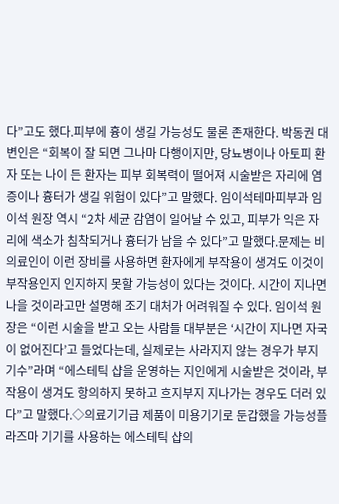다”고도 했다.피부에 흉이 생길 가능성도 물론 존재한다. 박동권 대변인은 “회복이 잘 되면 그나마 다행이지만, 당뇨병이나 아토피 환자 또는 나이 든 환자는 피부 회복력이 떨어져 시술받은 자리에 염증이나 흉터가 생길 위험이 있다”고 말했다. 임이석테마피부과 임이석 원장 역시 “2차 세균 감염이 일어날 수 있고, 피부가 익은 자리에 색소가 침착되거나 흉터가 남을 수 있다”고 말했다.문제는 비의료인이 이런 장비를 사용하면 환자에게 부작용이 생겨도 이것이 부작용인지 인지하지 못할 가능성이 있다는 것이다. 시간이 지나면 나을 것이라고만 설명해 조기 대처가 어려워질 수 있다. 임이석 원장은 “이런 시술을 받고 오는 사람들 대부분은 ‘시간이 지나면 자국이 없어진다’고 들었다는데, 실제로는 사라지지 않는 경우가 부지기수”라며 “에스테틱 샵을 운영하는 지인에게 시술받은 것이라, 부작용이 생겨도 항의하지 못하고 흐지부지 지나가는 경우도 더러 있다”고 말했다.◇의료기기급 제품이 미용기기로 둔갑했을 가능성플라즈마 기기를 사용하는 에스테틱 샵의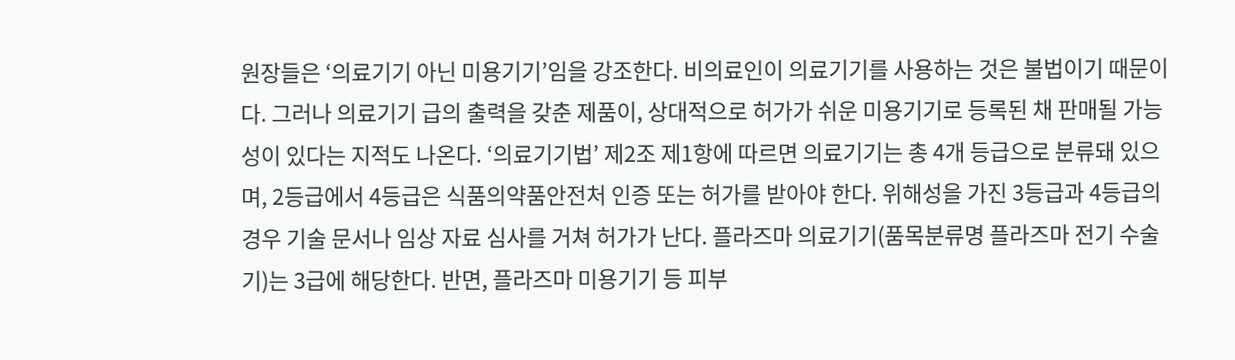원장들은 ‘의료기기 아닌 미용기기’임을 강조한다. 비의료인이 의료기기를 사용하는 것은 불법이기 때문이다. 그러나 의료기기 급의 출력을 갖춘 제품이, 상대적으로 허가가 쉬운 미용기기로 등록된 채 판매될 가능성이 있다는 지적도 나온다. ‘의료기기법’ 제2조 제1항에 따르면 의료기기는 총 4개 등급으로 분류돼 있으며, 2등급에서 4등급은 식품의약품안전처 인증 또는 허가를 받아야 한다. 위해성을 가진 3등급과 4등급의 경우 기술 문서나 임상 자료 심사를 거쳐 허가가 난다. 플라즈마 의료기기(품목분류명 플라즈마 전기 수술기)는 3급에 해당한다. 반면, 플라즈마 미용기기 등 피부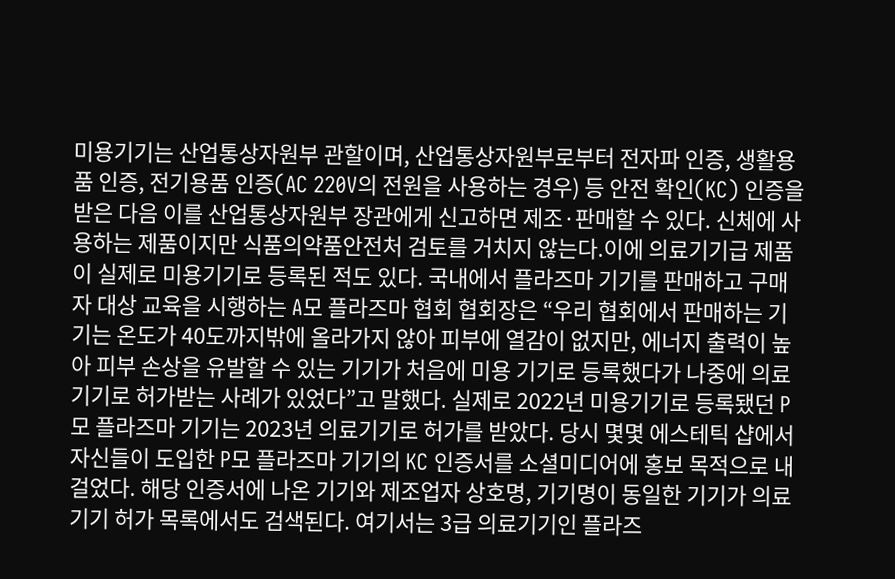미용기기는 산업통상자원부 관할이며, 산업통상자원부로부터 전자파 인증, 생활용품 인증, 전기용품 인증(AC 220V의 전원을 사용하는 경우) 등 안전 확인(KC) 인증을 받은 다음 이를 산업통상자원부 장관에게 신고하면 제조·판매할 수 있다. 신체에 사용하는 제품이지만 식품의약품안전처 검토를 거치지 않는다.이에 의료기기급 제품이 실제로 미용기기로 등록된 적도 있다. 국내에서 플라즈마 기기를 판매하고 구매자 대상 교육을 시행하는 A모 플라즈마 협회 협회장은 “우리 협회에서 판매하는 기기는 온도가 40도까지밖에 올라가지 않아 피부에 열감이 없지만, 에너지 출력이 높아 피부 손상을 유발할 수 있는 기기가 처음에 미용 기기로 등록했다가 나중에 의료기기로 허가받는 사례가 있었다”고 말했다. 실제로 2022년 미용기기로 등록됐던 P모 플라즈마 기기는 2023년 의료기기로 허가를 받았다. 당시 몇몇 에스테틱 샵에서 자신들이 도입한 P모 플라즈마 기기의 KC 인증서를 소셜미디어에 홍보 목적으로 내걸었다. 해당 인증서에 나온 기기와 제조업자 상호명, 기기명이 동일한 기기가 의료기기 허가 목록에서도 검색된다. 여기서는 3급 의료기기인 플라즈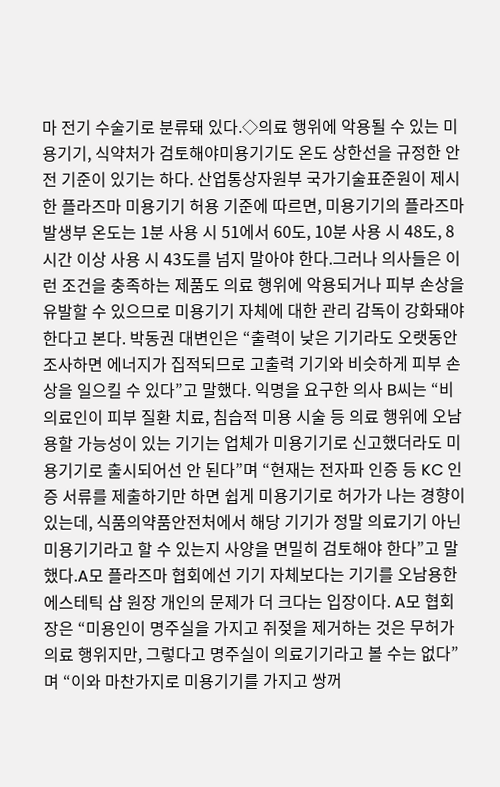마 전기 수술기로 분류돼 있다.◇의료 행위에 악용될 수 있는 미용기기, 식약처가 검토해야미용기기도 온도 상한선을 규정한 안전 기준이 있기는 하다. 산업통상자원부 국가기술표준원이 제시한 플라즈마 미용기기 허용 기준에 따르면, 미용기기의 플라즈마 발생부 온도는 1분 사용 시 51에서 60도, 10분 사용 시 48도, 8시간 이상 사용 시 43도를 넘지 말아야 한다.그러나 의사들은 이런 조건을 충족하는 제품도 의료 행위에 악용되거나 피부 손상을 유발할 수 있으므로 미용기기 자체에 대한 관리 감독이 강화돼야 한다고 본다. 박동권 대변인은 “출력이 낮은 기기라도 오랫동안 조사하면 에너지가 집적되므로 고출력 기기와 비슷하게 피부 손상을 일으킬 수 있다”고 말했다. 익명을 요구한 의사 B씨는 “비의료인이 피부 질환 치료, 침습적 미용 시술 등 의료 행위에 오남용할 가능성이 있는 기기는 업체가 미용기기로 신고했더라도 미용기기로 출시되어선 안 된다”며 “현재는 전자파 인증 등 KC 인증 서류를 제출하기만 하면 쉽게 미용기기로 허가가 나는 경향이 있는데, 식품의약품안전처에서 해당 기기가 정말 의료기기 아닌 미용기기라고 할 수 있는지 사양을 면밀히 검토해야 한다”고 말했다.A모 플라즈마 협회에선 기기 자체보다는 기기를 오남용한 에스테틱 샵 원장 개인의 문제가 더 크다는 입장이다. A모 협회장은 “미용인이 명주실을 가지고 쥐젖을 제거하는 것은 무허가 의료 행위지만, 그렇다고 명주실이 의료기기라고 볼 수는 없다”며 “이와 마찬가지로 미용기기를 가지고 쌍꺼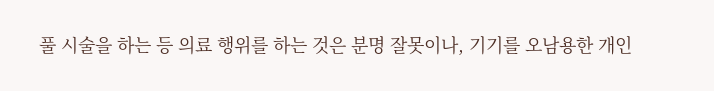풀 시술을 하는 등 의료 행위를 하는 것은 분명 잘못이나, 기기를 오남용한 개인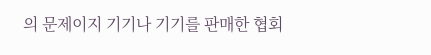의 문제이지 기기나 기기를 판매한 협회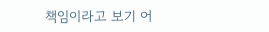책임이라고 보기 어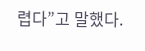렵다”고 말했다.